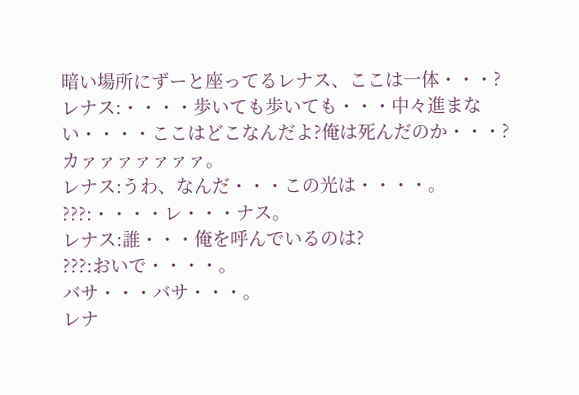暗い場所にずーと座ってるレナス、ここは一体・・・?
レナス:・・・・歩いても歩いても・・・中々進まない・・・・ここはどこなんだよ?俺は死んだのか・・・?
カァァァァァァァ。
レナス:うわ、なんだ・・・この光は・・・・。
???:・・・・レ・・・ナス。
レナス:誰・・・俺を呼んでいるのは?
???:おいで・・・・。
バサ・・・バサ・・・。
レナ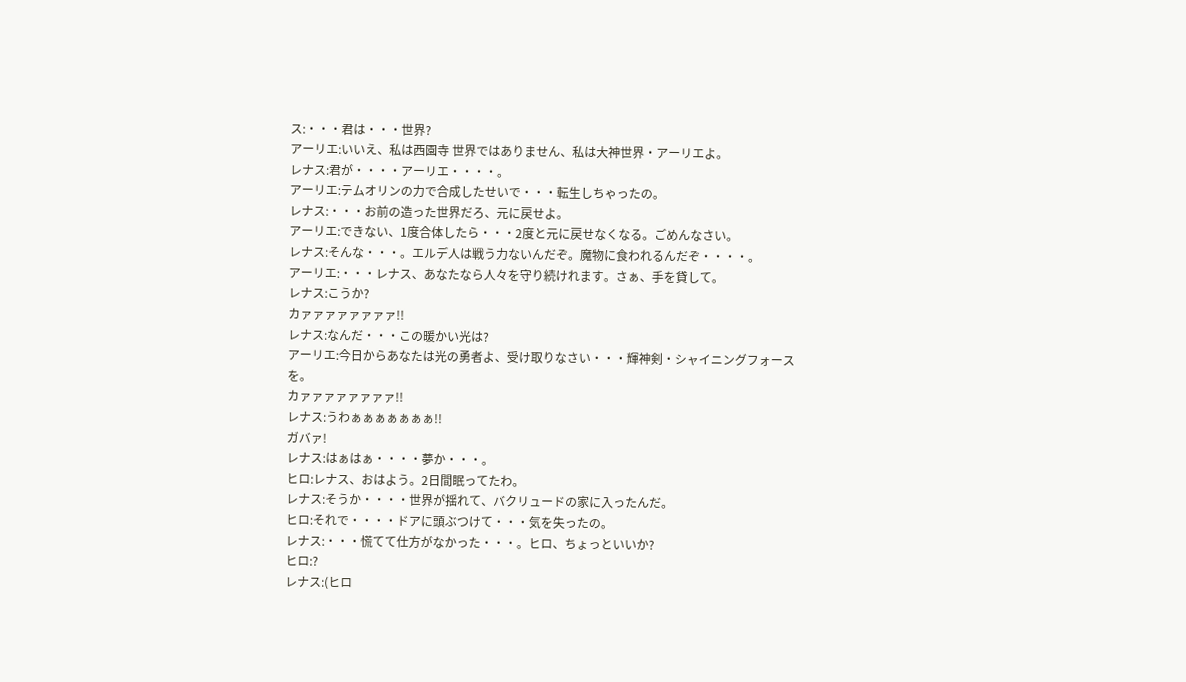ス:・・・君は・・・世界?
アーリエ:いいえ、私は西園寺 世界ではありません、私は大神世界・アーリエよ。
レナス:君が・・・・アーリエ・・・・。
アーリエ:テムオリンの力で合成したせいで・・・転生しちゃったの。
レナス:・・・お前の造った世界だろ、元に戻せよ。
アーリエ:できない、1度合体したら・・・2度と元に戻せなくなる。ごめんなさい。
レナス:そんな・・・。エルデ人は戦う力ないんだぞ。魔物に食われるんだぞ・・・・。
アーリエ:・・・レナス、あなたなら人々を守り続けれます。さぁ、手を貸して。
レナス:こうか?
カァァァァァァァァ!!
レナス:なんだ・・・この暖かい光は?
アーリエ:今日からあなたは光の勇者よ、受け取りなさい・・・輝神剣・シャイニングフォースを。
カァァァァァァァァ!!
レナス:うわぁぁぁぁぁぁぁ!!
ガバァ!
レナス:はぁはぁ・・・・夢か・・・。
ヒロ:レナス、おはよう。2日間眠ってたわ。
レナス:そうか・・・・世界が揺れて、バクリュードの家に入ったんだ。
ヒロ:それで・・・・ドアに頭ぶつけて・・・気を失ったの。
レナス:・・・慌てて仕方がなかった・・・。ヒロ、ちょっといいか?
ヒロ:?
レナス:(ヒロ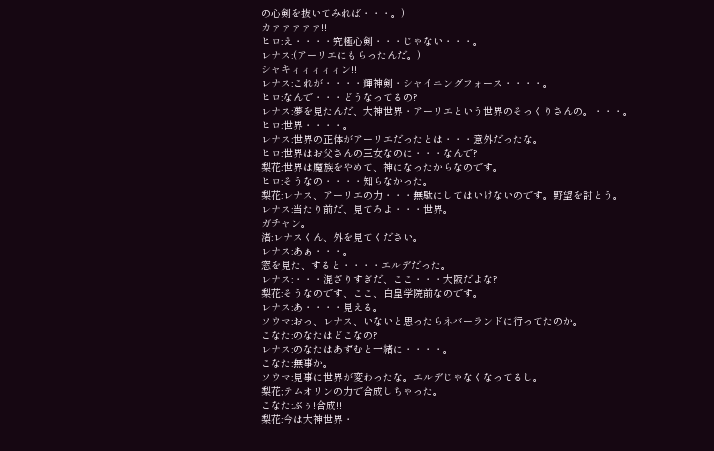の心剣を抜いてみれば・・・。)
カァァァァァ!!
ヒロ:え・・・・究極心剣・・・じゃない・・・。
レナス:(アーリエにもらったんだ。)
シャキィィィィィン!!
レナス:これが・・・・輝神剣・シャイニングフォース・・・・。
ヒロ:なんで・・・どうなってるの?
レナス:夢を見たんだ、大神世界・アーリエという世界のそっくりさんの。・・・。
ヒロ:世界・・・・。
レナス:世界の正体がアーリエだったとは・・・意外だったな。
ヒロ:世界はお父さんの三女なのに・・・なんで?
梨花:世界は魔族をやめて、神になったからなのです。
ヒロ:そうなの・・・・知らなかった。
梨花:レナス、アーリエの力・・・無駄にしてはいけないのです。野望を討とう。
レナス:当たり前だ、見てろよ・・・世界。
ガチャン。
渚:レナスくん、外を見てください。
レナス:あぁ・・・。
窓を見た、すると・・・・エルデだった。
レナス:・・・混ざりすぎだ、ここ・・・大阪だよな?
梨花:そうなのです、ここ、白皇学院前なのです。
レナス:あ・・・・見える。
ソウマ:おっ、レナス、いないと思ったらネバーランドに行ってたのか。
こなた:のなたはどこなの?
レナス:のなたはあずむと一緒に・・・・。
こなた:無事か。
ソウマ:見事に世界が変わったな。エルデじゃなくなってるし。
梨花;テムオリンの力で合成しちゃった。
こなた:ぶぅ!合成!!
梨花:今は大神世界・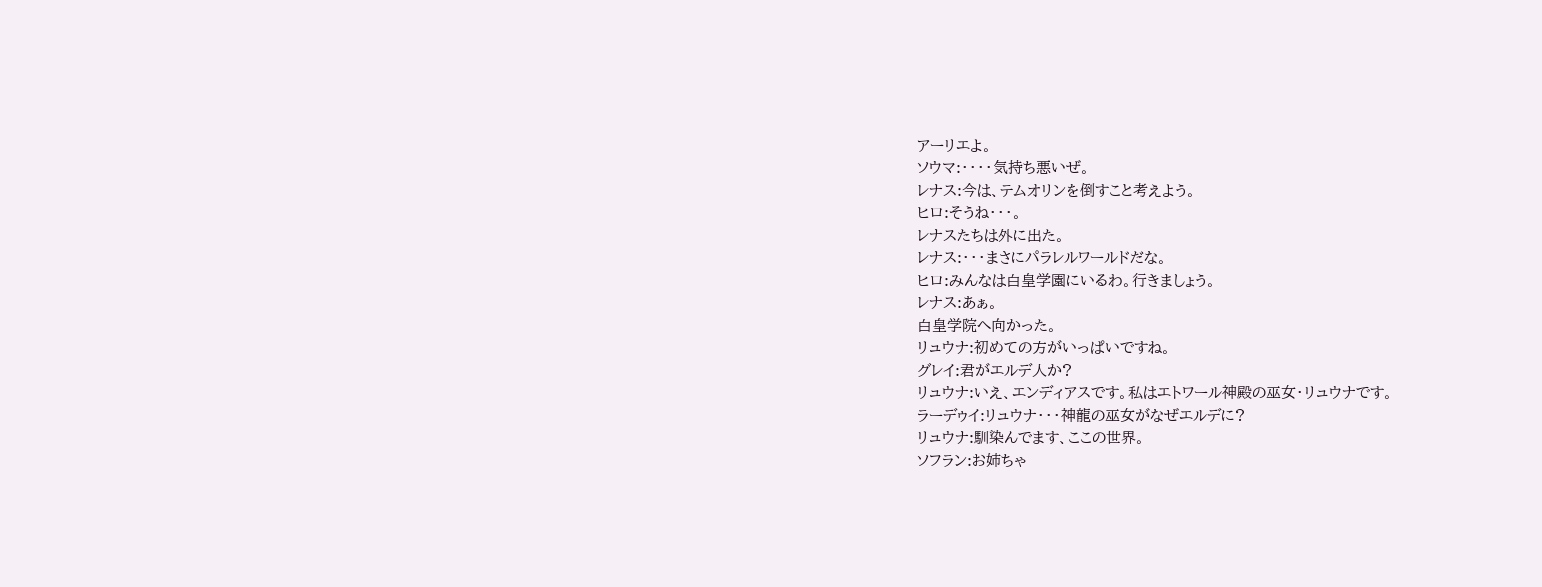アーリエよ。
ソウマ:・・・・気持ち悪いぜ。
レナス:今は、テムオリンを倒すこと考えよう。
ヒロ:そうね・・・。
レナスたちは外に出た。
レナス:・・・まさにパラレルワールドだな。
ヒロ:みんなは白皇学園にいるわ。行きましょう。
レナス:あぁ。
白皇学院へ向かった。
リュウナ:初めての方がいっぱいですね。
グレイ:君がエルデ人か?
リュウナ:いえ、エンディアスです。私はエトワール神殿の巫女・リュウナです。
ラーデゥイ:リュウナ・・・神龍の巫女がなぜエルデに?
リュウナ:馴染んでます、ここの世界。
ソフラン:お姉ちゃ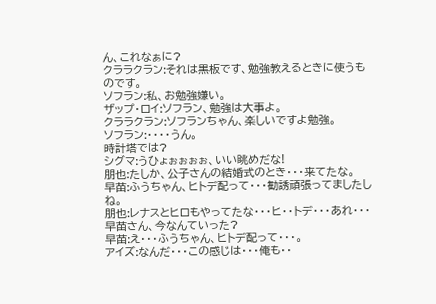ん、これなぁに?
クララクラン:それは黒板です、勉強教えるときに使うものです。
ソフラン:私、お勉強嫌い。
ザップ・ロイ:ソフラン、勉強は大事よ。
クララクラン:ソフランちゃん、楽しいですよ勉強。
ソフラン:・・・・うん。
時計塔では?
シグマ:うひょぉぉぉぉ、いい眺めだな!
朋也:たしか、公子さんの結婚式のとき・・・来てたな。
早苗:ふうちゃん、ヒトデ配って・・・勧誘頑張ってましたしね。
朋也:レナスとヒロもやってたな・・・ヒ・・トデ・・・あれ・・・早苗さん、今なんていった?
早苗:え・・・ふうちゃん、ヒトデ配って・・・。
アイズ:なんだ・・・この感じは・・・俺も・・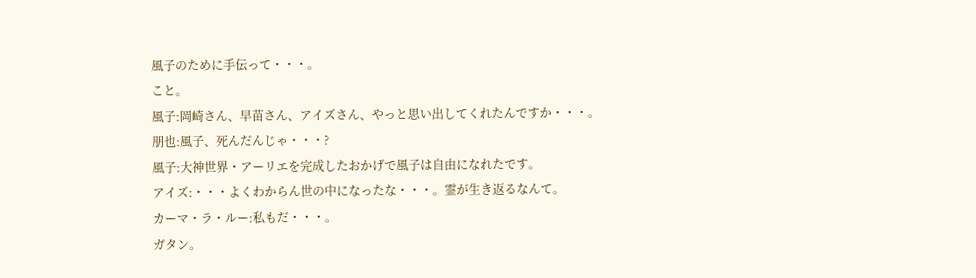風子のために手伝って・・・。
こと。
風子:岡崎さん、早苗さん、アイズさん、やっと思い出してくれたんですか・・・。
朋也:風子、死んだんじゃ・・・?
風子:大神世界・アーリエを完成したおかげで風子は自由になれたです。
アイズ:・・・よくわからん世の中になったな・・・。霊が生き返るなんて。
カーマ・ラ・ルー:私もだ・・・。
ガタン。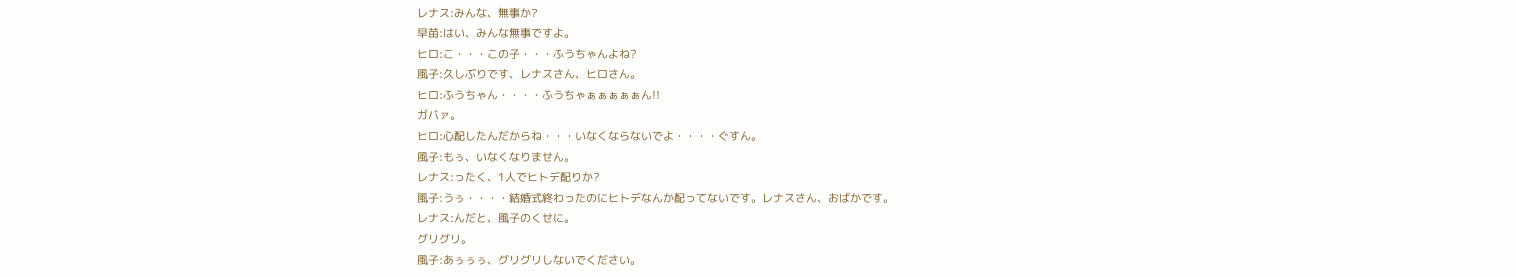レナス:みんな、無事か?
早苗:はい、みんな無事ですよ。
ヒロ:こ・・・この子・・・ふうちゃんよね?
風子:久しぶりです、レナスさん、ヒロさん。
ヒロ:ふうちゃん・・・・ふうちゃぁぁぁぁぁん!!
ガバァ。
ヒロ:心配したんだからね・・・いなくならないでよ・・・・ぐすん。
風子:もぅ、いなくなりません。
レナス:ったく、1人でヒトデ配りか?
風子:うぅ・・・・結婚式終わったのにヒトデなんか配ってないです。レナスさん、おばかです。
レナス:んだと、風子のくせに。
グリグリ。
風子:あぅぅぅ、グリグリしないでください。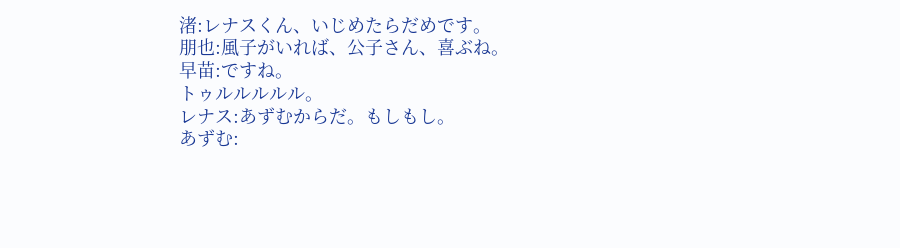渚:レナスくん、いじめたらだめです。
朋也:風子がいれば、公子さん、喜ぶね。
早苗:ですね。
トゥルルルルル。
レナス:あずむからだ。もしもし。
あずむ: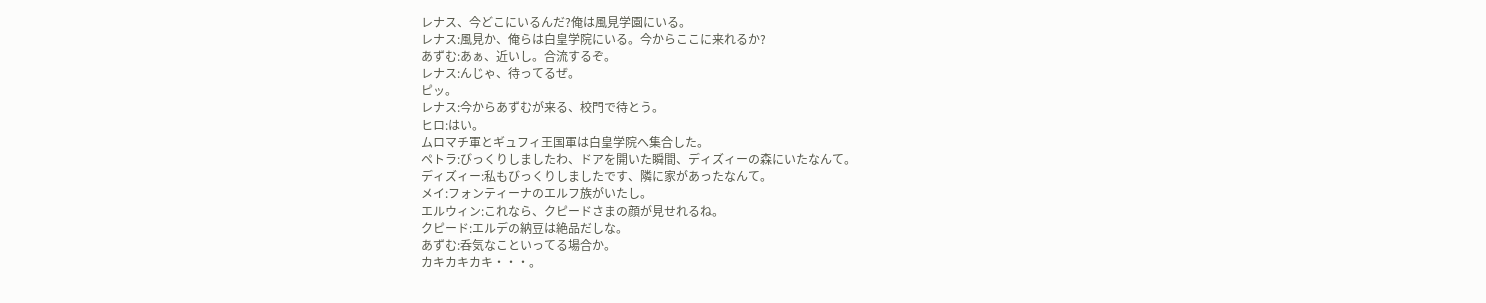レナス、今どこにいるんだ?俺は風見学園にいる。
レナス:風見か、俺らは白皇学院にいる。今からここに来れるか?
あずむ:あぁ、近いし。合流するぞ。
レナス:んじゃ、待ってるぜ。
ピッ。
レナス:今からあずむが来る、校門で待とう。
ヒロ:はい。
ムロマチ軍とギュフィ王国軍は白皇学院へ集合した。
ペトラ:びっくりしましたわ、ドアを開いた瞬間、ディズィーの森にいたなんて。
ディズィー:私もびっくりしましたです、隣に家があったなんて。
メイ:フォンティーナのエルフ族がいたし。
エルウィン:これなら、クピードさまの顔が見せれるね。
クピード:エルデの納豆は絶品だしな。
あずむ:呑気なこといってる場合か。
カキカキカキ・・・。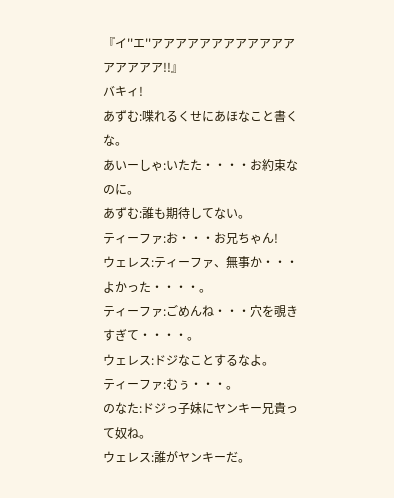『イ''エ''アアアアアアアアアアアアアアアアア!!』
バキィ!
あずむ:喋れるくせにあほなこと書くな。
あいーしゃ:いたた・・・・お約束なのに。
あずむ:誰も期待してない。
ティーファ:お・・・お兄ちゃん!
ウェレス:ティーファ、無事か・・・よかった・・・・。
ティーファ:ごめんね・・・穴を覗きすぎて・・・・。
ウェレス:ドジなことするなよ。
ティーファ:むぅ・・・。
のなた:ドジっ子妹にヤンキー兄貴って奴ね。
ウェレス:誰がヤンキーだ。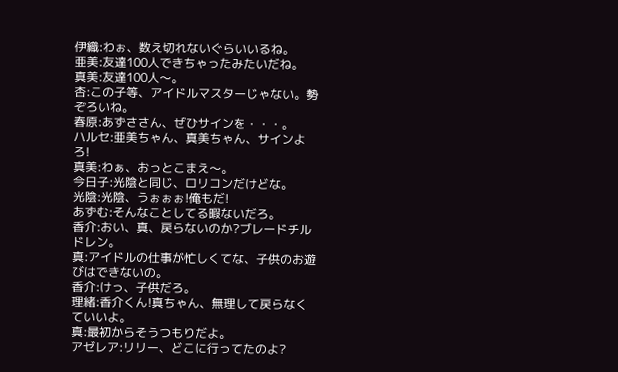伊織:わぉ、数え切れないぐらいいるね。
亜美:友達100人できちゃったみたいだね。
真美:友達100人〜。
杏:この子等、アイドルマスターじゃない。勢ぞろいね。
春原:あずささん、ぜひサインを・・・。
ハルセ:亜美ちゃん、真美ちゃん、サインよろ!
真美:わぁ、おっとこまえ〜。
今日子:光陰と同じ、ロリコンだけどな。
光陰:光陰、うぉぉぉ!俺もだ!
あずむ:そんなことしてる暇ないだろ。
香介:おい、真、戻らないのか?ブレードチルドレン。
真:アイドルの仕事が忙しくてな、子供のお遊びはできないの。
香介:けっ、子供だろ。
理緒:香介くん!真ちゃん、無理して戻らなくていいよ。
真:最初からそうつもりだよ。
アゼレア:リリー、どこに行ってたのよ?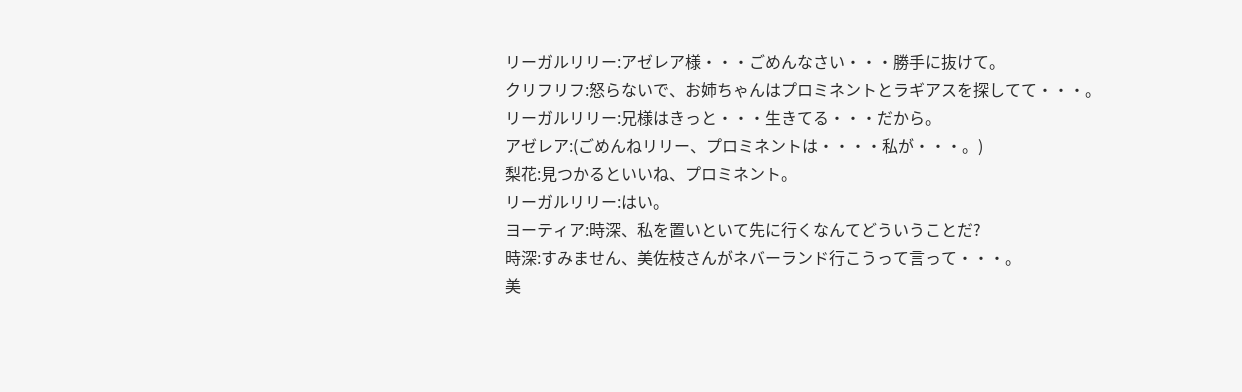リーガルリリー:アゼレア様・・・ごめんなさい・・・勝手に抜けて。
クリフリフ:怒らないで、お姉ちゃんはプロミネントとラギアスを探してて・・・。
リーガルリリー:兄様はきっと・・・生きてる・・・だから。
アゼレア:(ごめんねリリー、プロミネントは・・・・私が・・・。)
梨花:見つかるといいね、プロミネント。
リーガルリリー:はい。
ヨーティア:時深、私を置いといて先に行くなんてどういうことだ?
時深:すみません、美佐枝さんがネバーランド行こうって言って・・・。
美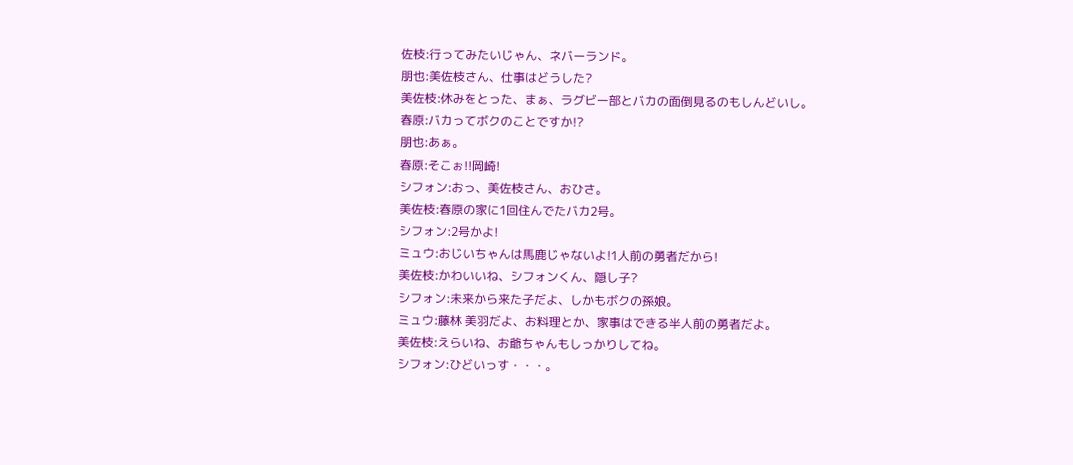佐枝:行ってみたいじゃん、ネバーランド。
朋也:美佐枝さん、仕事はどうした?
美佐枝:休みをとった、まぁ、ラグビー部とバカの面倒見るのもしんどいし。
春原:バカってボクのことですか!?
朋也:あぁ。
春原:そこぉ!!岡崎!
シフォン:おっ、美佐枝さん、おひさ。
美佐枝:春原の家に1回住んでたバカ2号。
シフォン:2号かよ!
ミュウ:おじいちゃんは馬鹿じゃないよ!1人前の勇者だから!
美佐枝:かわいいね、シフォンくん、隠し子?
シフォン:未来から来た子だよ、しかもボクの孫娘。
ミュウ:藤林 美羽だよ、お料理とか、家事はできる半人前の勇者だよ。
美佐枝:えらいね、お爺ちゃんもしっかりしてね。
シフォン:ひどいっす・・・。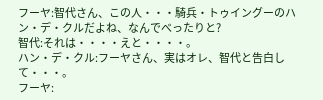フーヤ:智代さん、この人・・・騎兵・トゥイングーのハン・デ・クルだよね、なんでべったりと?
智代:それは・・・・えと・・・・。
ハン・デ・クル:フーヤさん、実はオレ、智代と告白して・・・。
フーヤ: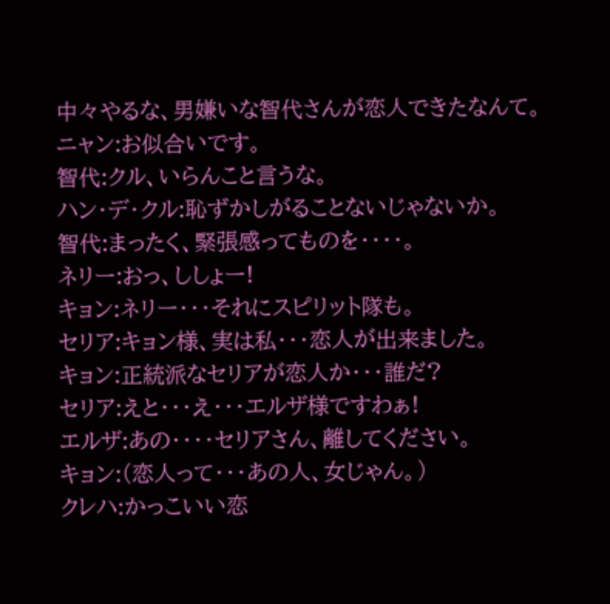中々やるな、男嫌いな智代さんが恋人できたなんて。
ニャン:お似合いです。
智代:クル、いらんこと言うな。
ハン・デ・クル:恥ずかしがることないじゃないか。
智代:まったく、緊張感ってものを・・・・。
ネリー:おっ、ししょー!
キョン:ネリー・・・それにスピリット隊も。
セリア:キョン様、実は私・・・恋人が出来ました。
キョン:正統派なセリアが恋人か・・・誰だ?
セリア:えと・・・え・・・エルザ様ですわぁ!
エルザ:あの・・・・セリアさん、離してください。
キョン:(恋人って・・・あの人、女じゃん。)
クレハ:かっこいい恋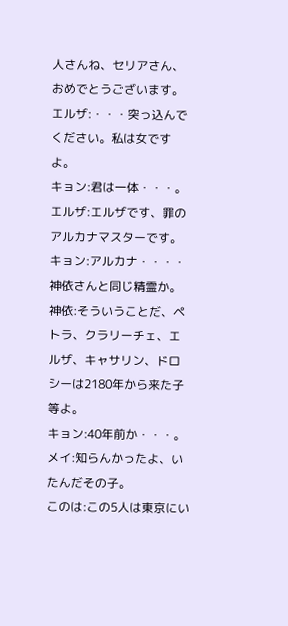人さんね、セリアさん、おめでとうございます。
エルザ:・・・突っ込んでください。私は女ですよ。
キョン:君は一体・・・。
エルザ:エルザです、罪のアルカナマスターです。
キョン:アルカナ・・・・神依さんと同じ精霊か。
神依:そういうことだ、ペトラ、クラリーチェ、エルザ、キャサリン、ドロシーは2180年から来た子等よ。
キョン:40年前か・・・。
メイ:知らんかったよ、いたんだその子。
このは:この5人は東京にい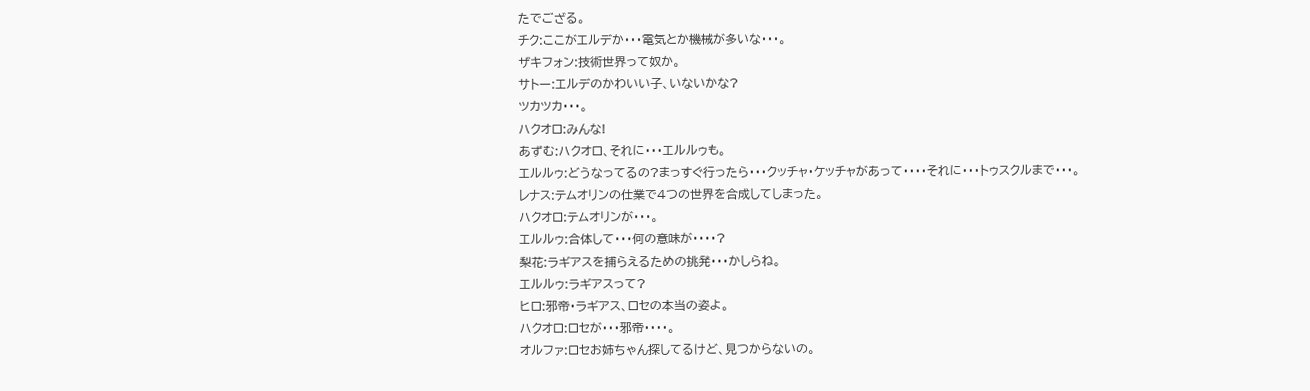たでござる。
チク:ここがエルデか・・・電気とか機械が多いな・・・。
ザキフォン:技術世界って奴か。
サトー:エルデのかわいい子、いないかな?
ツカツカ・・・。
ハクオロ:みんな!
あずむ:ハクオロ、それに・・・エルルゥも。
エルルゥ:どうなってるの?まっすぐ行ったら・・・クッチャ・ケッチャがあって・・・・それに・・・トゥスクルまで・・・。
レナス:テムオリンの仕業で4つの世界を合成してしまった。
ハクオロ:テムオリンが・・・。
エルルゥ:合体して・・・何の意味が・・・・?
梨花:ラギアスを捕らえるための挑発・・・かしらね。
エルルゥ:ラギアスって?
ヒロ:邪帝・ラギアス、ロセの本当の姿よ。
ハクオロ:ロセが・・・邪帝・・・・。
オルファ:ロセお姉ちゃん探してるけど、見つからないの。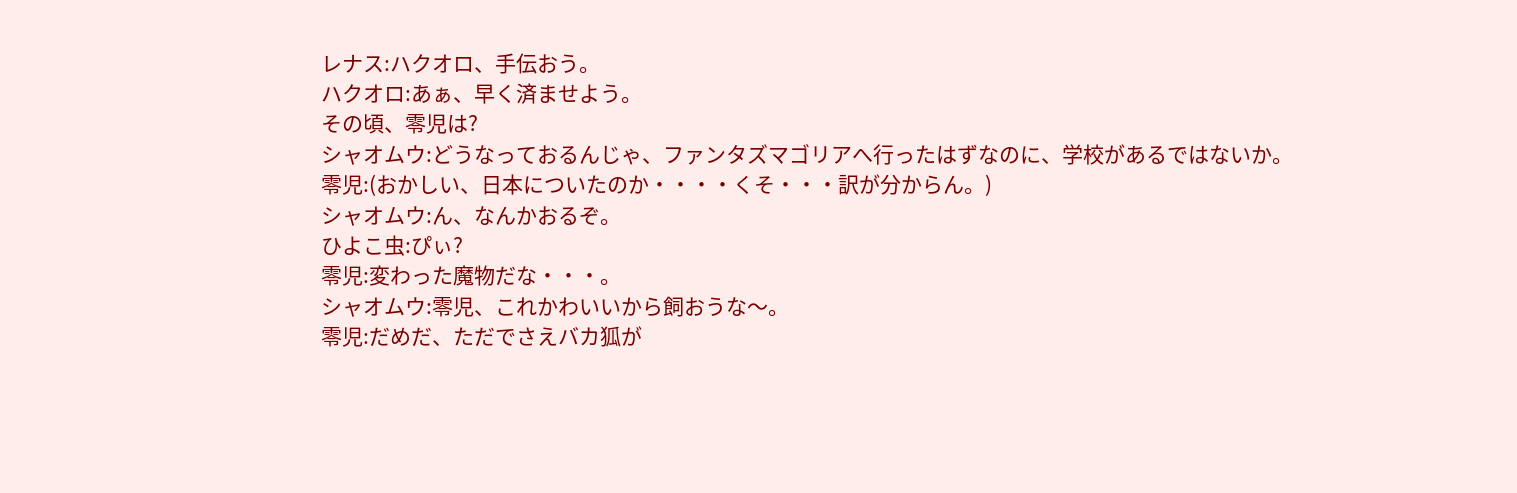レナス:ハクオロ、手伝おう。
ハクオロ:あぁ、早く済ませよう。
その頃、零児は?
シャオムウ:どうなっておるんじゃ、ファンタズマゴリアへ行ったはずなのに、学校があるではないか。
零児:(おかしい、日本についたのか・・・・くそ・・・訳が分からん。)
シャオムウ:ん、なんかおるぞ。
ひよこ虫:ぴぃ?
零児:変わった魔物だな・・・。
シャオムウ:零児、これかわいいから飼おうな〜。
零児:だめだ、ただでさえバカ狐が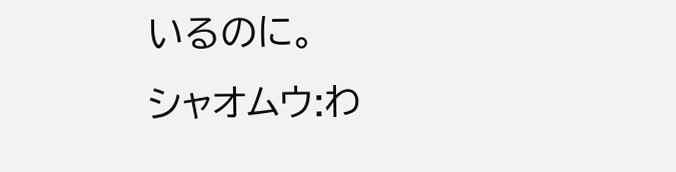いるのに。
シャオムウ:わ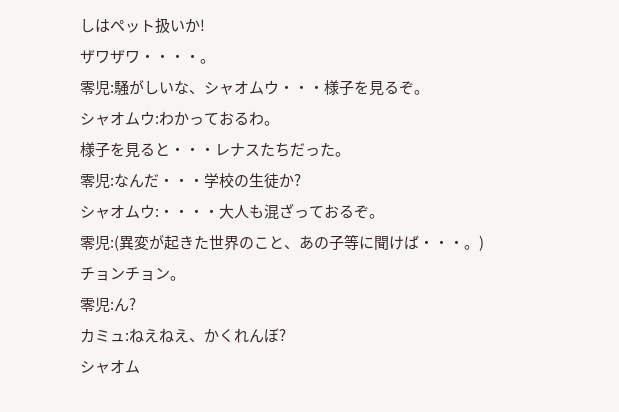しはペット扱いか!
ザワザワ・・・・。
零児:騒がしいな、シャオムウ・・・様子を見るぞ。
シャオムウ:わかっておるわ。
様子を見ると・・・レナスたちだった。
零児:なんだ・・・学校の生徒か?
シャオムウ:・・・・大人も混ざっておるぞ。
零児:(異変が起きた世界のこと、あの子等に聞けば・・・。)
チョンチョン。
零児:ん?
カミュ:ねえねえ、かくれんぼ?
シャオム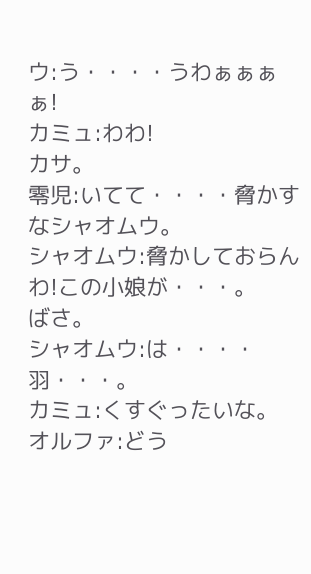ウ:う・・・・うわぁぁぁぁ!
カミュ:わわ!
カサ。
零児:いてて・・・・脅かすなシャオムウ。
シャオムウ:脅かしておらんわ!この小娘が・・・。
ばさ。
シャオムウ:は・・・・羽・・・。
カミュ:くすぐったいな。
オルファ:どう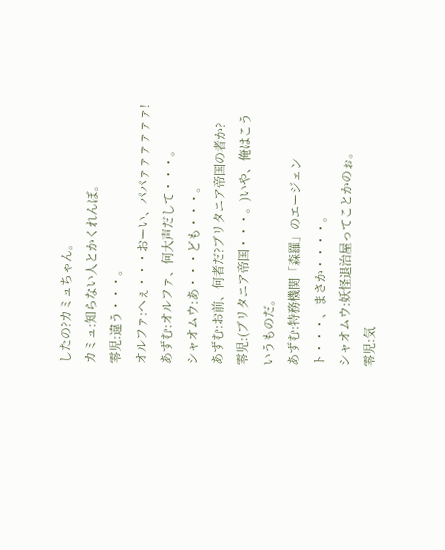したの?カミュちゃん。
カミュ:知らない人とかくれんぼ。
零児:違う・・・。
オルファ:へぇ・・・おーい、パパァァァァァァ!
あずむ:オルファ、何大声だして・・・。
シャオムウ:あ・・・ども・・・。
あずむ:お前、何者だ?ブリタニア帝国の者か?
零児:(ブリタニア帝国・・・。)いや、俺はこういうものだ。
あずむ:特務機関「森羅」のエージェント・・・、まさか・・・・。
シャオムウ:妖怪退治屋ってことかのぉ。
零児:気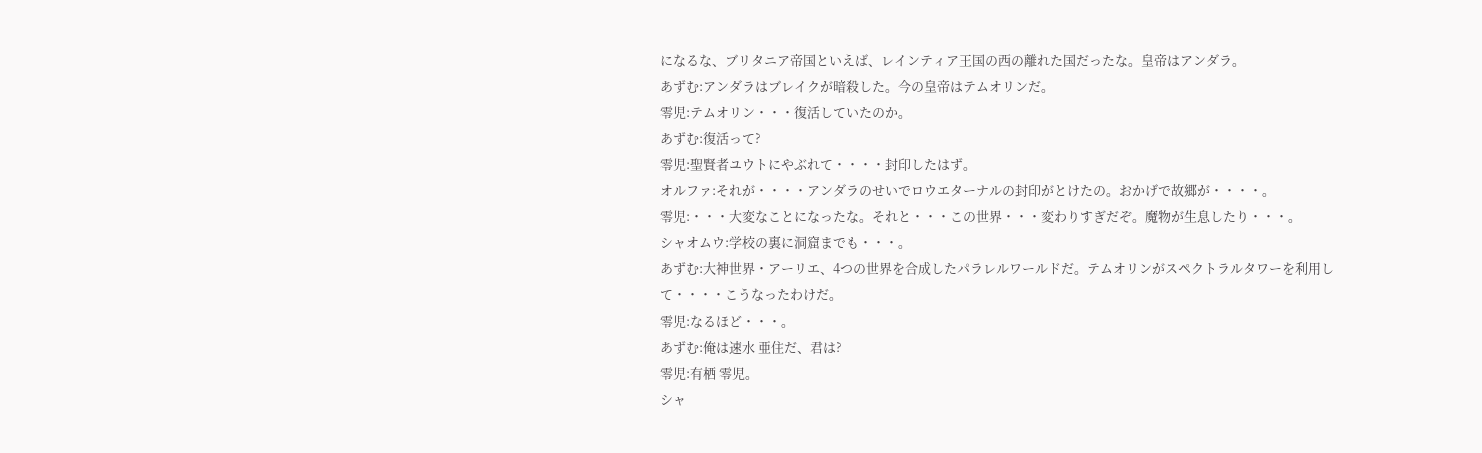になるな、ブリタニア帝国といえば、レインティア王国の西の離れた国だったな。皇帝はアンダラ。
あずむ:アンダラはブレイクが暗殺した。今の皇帝はテムオリンだ。
零児:テムオリン・・・復活していたのか。
あずむ:復活って?
零児:聖賢者ユウトにやぶれて・・・・封印したはず。
オルファ:それが・・・・アンダラのせいでロウエターナルの封印がとけたの。おかげで故郷が・・・・。
零児:・・・大変なことになったな。それと・・・この世界・・・変わりすぎだぞ。魔物が生息したり・・・。
シャオムウ:学校の裏に洞窟までも・・・。
あずむ:大神世界・アーリエ、4つの世界を合成したパラレルワールドだ。テムオリンがスペクトラルタワーを利用して・・・・こうなったわけだ。
零児:なるほど・・・。
あずむ:俺は速水 亜住だ、君は?
零児:有栖 零児。
シャ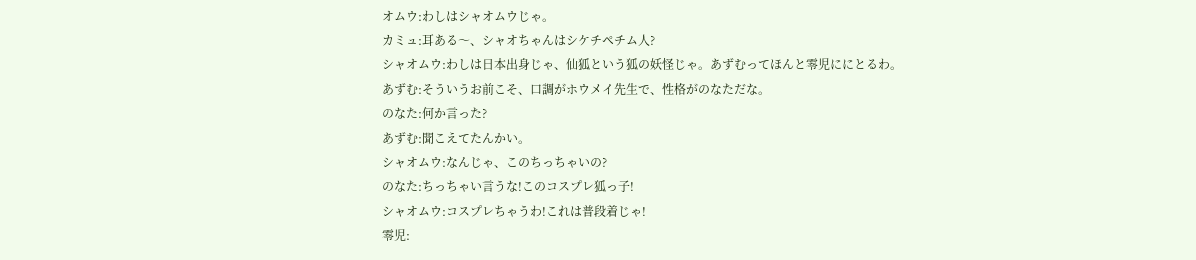オムウ:わしはシャオムウじゃ。
カミュ:耳ある〜、シャオちゃんはシケチペチム人?
シャオムウ:わしは日本出身じゃ、仙狐という狐の妖怪じゃ。あずむってほんと零児ににとるわ。
あずむ:そういうお前こそ、口調がホウメイ先生で、性格がのなただな。
のなた:何か言った?
あずむ:聞こえてたんかい。
シャオムウ:なんじゃ、このちっちゃいの?
のなた:ちっちゃい言うな!このコスプレ狐っ子!
シャオムウ:コスプレちゃうわ!これは普段着じゃ!
零児: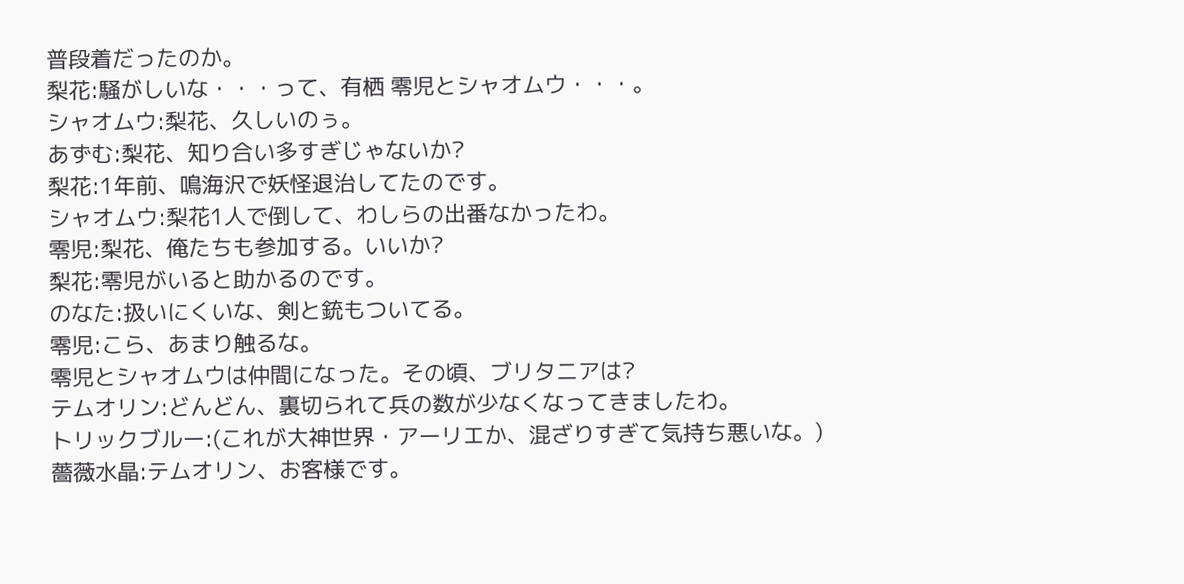普段着だったのか。
梨花:騒がしいな・・・って、有栖 零児とシャオムウ・・・。
シャオムウ:梨花、久しいのぅ。
あずむ:梨花、知り合い多すぎじゃないか?
梨花:1年前、鳴海沢で妖怪退治してたのです。
シャオムウ:梨花1人で倒して、わしらの出番なかったわ。
零児:梨花、俺たちも参加する。いいか?
梨花:零児がいると助かるのです。
のなた:扱いにくいな、剣と銃もついてる。
零児:こら、あまり触るな。
零児とシャオムウは仲間になった。その頃、ブリタニアは?
テムオリン:どんどん、裏切られて兵の数が少なくなってきましたわ。
トリックブルー:(これが大神世界・アーリエか、混ざりすぎて気持ち悪いな。)
薔薇水晶:テムオリン、お客様です。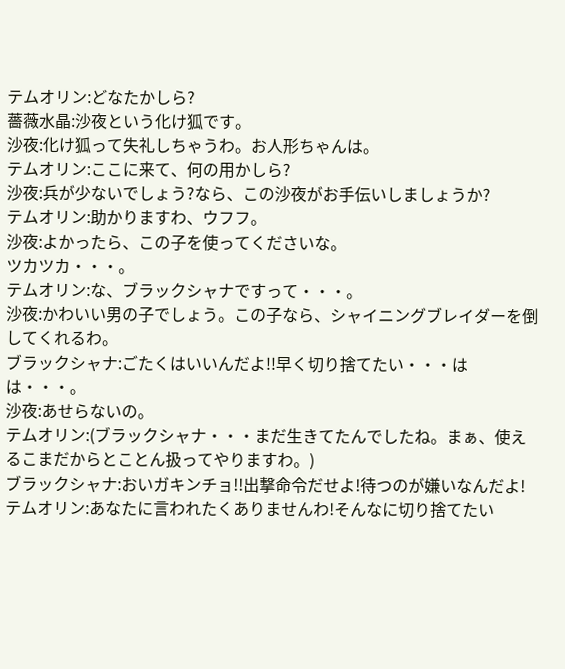テムオリン:どなたかしら?
薔薇水晶:沙夜という化け狐です。
沙夜:化け狐って失礼しちゃうわ。お人形ちゃんは。
テムオリン:ここに来て、何の用かしら?
沙夜:兵が少ないでしょう?なら、この沙夜がお手伝いしましょうか?
テムオリン:助かりますわ、ウフフ。
沙夜:よかったら、この子を使ってくださいな。
ツカツカ・・・。
テムオリン:な、ブラックシャナですって・・・。
沙夜:かわいい男の子でしょう。この子なら、シャイニングブレイダーを倒してくれるわ。
ブラックシャナ:ごたくはいいんだよ!!早く切り捨てたい・・・はは・・・。
沙夜:あせらないの。
テムオリン:(ブラックシャナ・・・まだ生きてたんでしたね。まぁ、使えるこまだからとことん扱ってやりますわ。)
ブラックシャナ:おいガキンチョ!!出撃命令だせよ!待つのが嫌いなんだよ!
テムオリン:あなたに言われたくありませんわ!そんなに切り捨てたい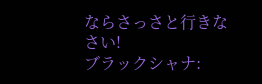ならさっさと行きなさい!
ブラックシャナ: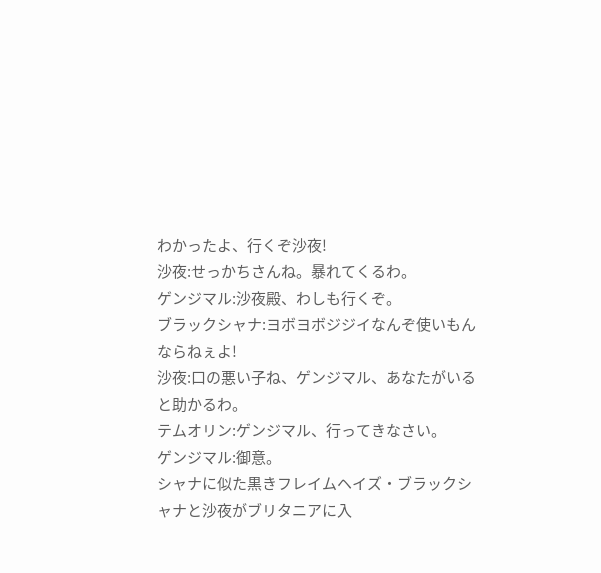わかったよ、行くぞ沙夜!
沙夜:せっかちさんね。暴れてくるわ。
ゲンジマル:沙夜殿、わしも行くぞ。
ブラックシャナ:ヨボヨボジジイなんぞ使いもんならねぇよ!
沙夜:口の悪い子ね、ゲンジマル、あなたがいると助かるわ。
テムオリン:ゲンジマル、行ってきなさい。
ゲンジマル:御意。
シャナに似た黒きフレイムヘイズ・ブラックシャナと沙夜がブリタニアに入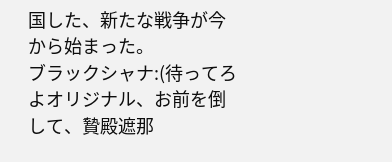国した、新たな戦争が今から始まった。
ブラックシャナ:(待ってろよオリジナル、お前を倒して、贄殿遮那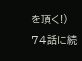を頂く!)
74話に続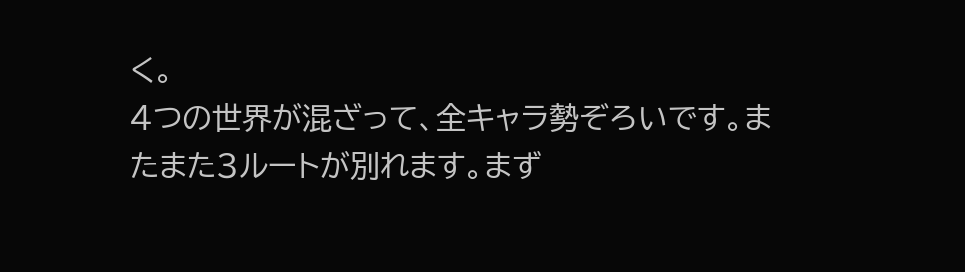く。
4つの世界が混ざって、全キャラ勢ぞろいです。またまた3ルートが別れます。まず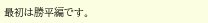最初は勝平編です。